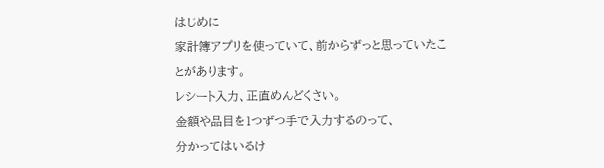はじめに
家計簿アプリを使っていて、前からずっと思っていたことがあります。
レシート入力、正直めんどくさい。
金額や品目を1つずつ手で入力するのって、
分かってはいるけ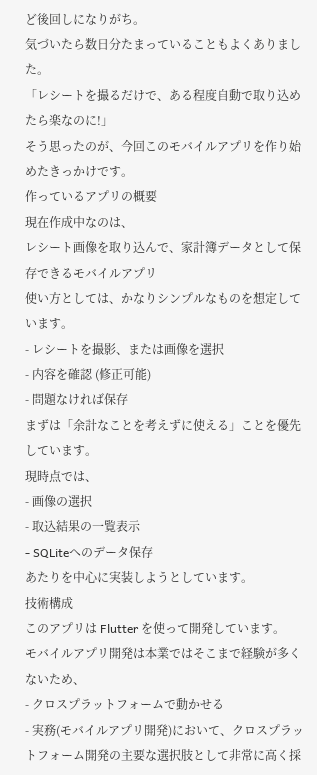ど後回しになりがち。
気づいたら数日分たまっていることもよくありました。
「レシートを撮るだけで、ある程度自動で取り込めたら楽なのに!」
そう思ったのが、今回このモバイルアプリを作り始めたきっかけです。
作っているアプリの概要
現在作成中なのは、
レシート画像を取り込んで、家計簿データとして保存できるモバイルアプリ
使い方としては、かなりシンプルなものを想定しています。
- レシートを撮影、または画像を選択
- 内容を確認 (修正可能)
- 問題なければ保存
まずは「余計なことを考えずに使える」ことを優先しています。
現時点では、
- 画像の選択
- 取込結果の一覧表示
- SQLiteへのデータ保存
あたりを中心に実装しようとしています。
技術構成
このアプリは Flutter を使って開発しています。
モバイルアプリ開発は本業ではそこまで経験が多くないため、
- クロスプラットフォームで動かせる
- 実務(モバイルアプリ開発)において、クロスプラットフォーム開発の主要な選択肢として非常に高く採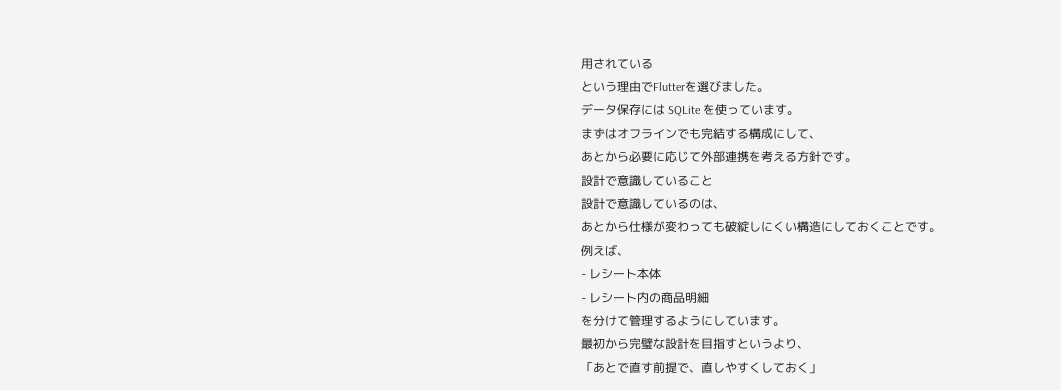用されている
という理由でFlutterを選びました。
データ保存には SQLite を使っています。
まずはオフラインでも完結する構成にして、
あとから必要に応じて外部連携を考える方針です。
設計で意識していること
設計で意識しているのは、
あとから仕様が変わっても破綻しにくい構造にしておくことです。
例えば、
- レシート本体
- レシート内の商品明細
を分けて管理するようにしています。
最初から完璧な設計を目指すというより、
「あとで直す前提で、直しやすくしておく」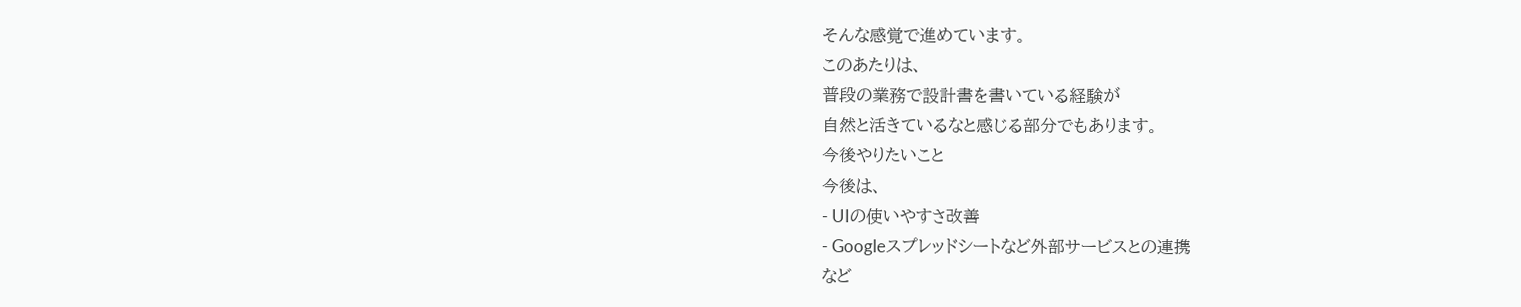そんな感覚で進めています。
このあたりは、
普段の業務で設計書を書いている経験が
自然と活きているなと感じる部分でもあります。
今後やりたいこと
今後は、
- UIの使いやすさ改善
- Googleスプレッドシートなど外部サービスとの連携
など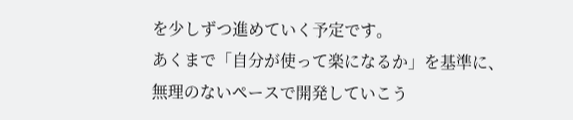を少しずつ進めていく予定です。
あくまで「自分が使って楽になるか」を基準に、
無理のないペースで開発していこう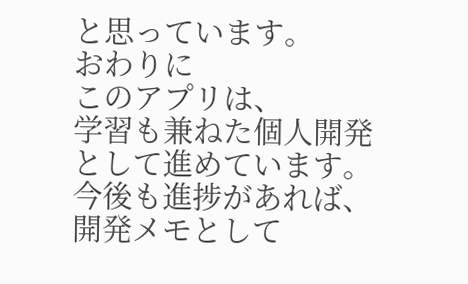と思っています。
おわりに
このアプリは、
学習も兼ねた個人開発として進めています。
今後も進捗があれば、
開発メモとして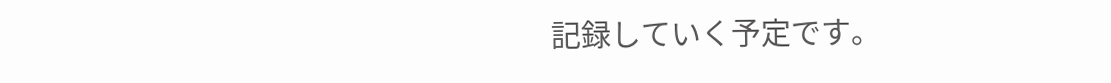記録していく予定です。